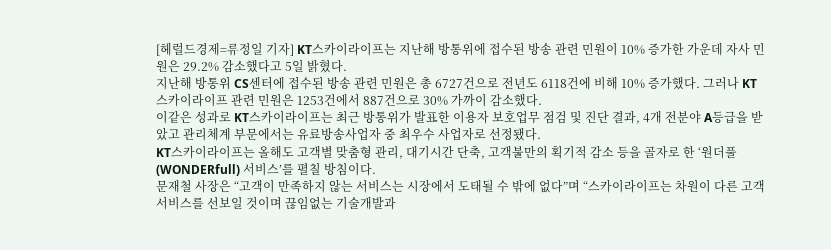[헤럴드경제=류정일 기자] KT스카이라이프는 지난해 방통위에 접수된 방송 관련 민원이 10% 증가한 가운데 자사 민원은 29.2% 감소했다고 5일 밝혔다.
지난해 방통위 CS센터에 접수된 방송 관련 민원은 총 6727건으로 전년도 6118건에 비해 10% 증가했다. 그러나 KT스카이라이프 관련 민원은 1253건에서 887건으로 30% 가까이 감소했다.
이같은 성과로 KT스카이라이프는 최근 방통위가 발표한 이용자 보호업무 점검 및 진단 결과, 4개 전분야 A등급을 받았고 관리체계 부문에서는 유료방송사업자 중 최우수 사업자로 선정됐다.
KT스카이라이프는 올해도 고객별 맞춤형 관리, 대기시간 단축, 고객불만의 획기적 감소 등을 골자로 한 ‘원더풀(WONDERfull) 서비스’를 펼칠 방침이다.
문재철 사장은 “고객이 만족하지 않는 서비스는 시장에서 도태될 수 밖에 없다”며 “스카이라이프는 차원이 다른 고객서비스를 선보일 것이며 끊임없는 기술개발과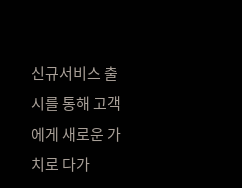신규서비스 출시를 통해 고객에게 새로운 가치로 다가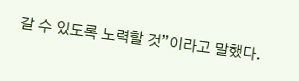갈 수 있도록 노력할 것”이라고 말했다.